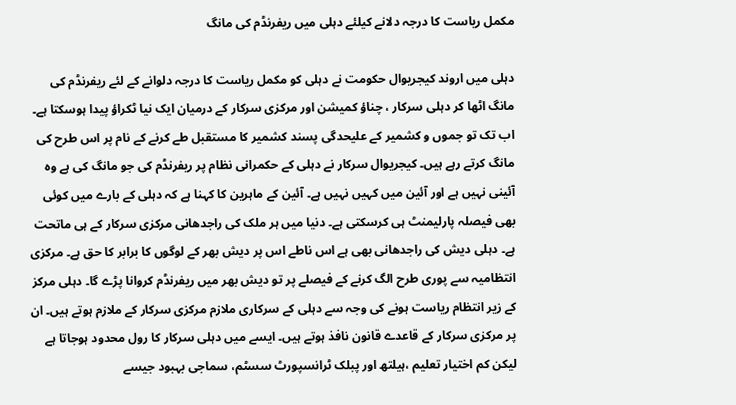مکمل ریاست کا درجہ دلانے کیلئے دہلی میں ریفرنڈم کی مانگ

دہلی میں اروند کیجریوال حکومت نے دہلی کو مکمل ریاست کا درجہ دلوانے کے لئے ریفرنڈم کی مانگ اٹھا کر دہلی سرکار ، چناؤ کمیشن اور مرکزی سرکار کے درمیان ایک نیا ٹکراؤ پیدا ہوسکتا ہے۔ اب تک تو جموں و کشمیر کے علیحدگی پسند کشمیر کا مستقبل طے کرنے کے نام پر اس طرح کی مانگ کرتے رہے ہیں۔ کیجریوال سرکار نے دہلی کے حکمرانی نظام پر ریفرنڈم کی جو مانگ کی ہے وہ آئینی نہیں ہے اور آئین میں کہیں نہیں ہے۔ آئین کے ماہرین کا کہنا ہے کہ دہلی کے بارے میں کوئی بھی فیصلہ پارلیمنٹ ہی کرسکتی ہے۔ دنیا میں ہر ملک کی راجدھانی مرکزی سرکار کے ہی ماتحت ہے۔ دہلی دیش کی راجدھانی بھی ہے اس ناطے اس پر دیش بھر کے لوگوں کا برابر کا حق ہے۔ مرکزی انتظامیہ سے پوری طرح الگ کرنے کے فیصلے پر تو دیش بھر میں ریفرنڈم کروانا پڑے گا۔ دہلی مرکز کے زیر انتظام ریاست ہونے کی وجہ سے دہلی کے سرکاری ملازم مرکزی سرکار کے ملازم ہوتے ہیں۔ ان پر مرکزی سرکار کے قاعدے قانون نافذ ہوتے ہیں۔ ایسے میں دہلی سرکار کا رول محدود ہوجاتا ہے لیکن کم اختیار تعلیم ،ہیلتھ اور پبلک ٹرانسپورٹ سسٹم، سماجی بہبود جیسے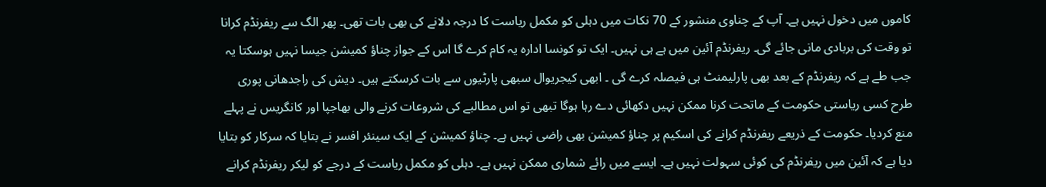کاموں میں دخول نہیں ہے۔ آپ کے چناوی منشور کے 70 نکات میں دہلی کو مکمل ریاست کا درجہ دلانے کی بھی بات تھی۔ پھر الگ سے ریفرنڈم کرانا تو وقت کی بربادی مانی جائے گی۔ ریفرنڈم آئین میں ہے ہی نہیں۔ ایک تو کونسا ادارہ یہ کام کرے گا اس کے جواز چناؤ کمیشن جیسا نہیں ہوسکتا یہ جب طے ہے کہ ریفرنڈم کے بعد بھی پارلیمنٹ ہی فیصلہ کرے گی ۔ ابھی کیجریوال سبھی پارٹیوں سے بات کرسکتے ہیں۔ دیش کی راجدھانی پوری طرح کسی ریاستی حکومت کے ماتحت کرنا ممکن نہیں دکھائی دے رہا ہوگا تبھی تو اس مطالبے کی شروعات کرنے والی بھاجپا اور کانگریس نے پہلے منع کردیا۔ حکومت کے ذریعے ریفرنڈم کرانے کی اسکیم پر چناؤ کمیشن بھی راضی نہیں ہے۔ چناؤ کمیشن کے ایک سینئر افسر نے بتایا کہ سرکار کو بتایا دیا ہے کہ آئین میں ریفرنڈم کی کوئی سہولت نہیں ہے۔ ایسے میں رائے شماری ممکن نہیں ہے۔ دہلی کو مکمل ریاست کے درجے کو لیکر ریفرنڈم کرانے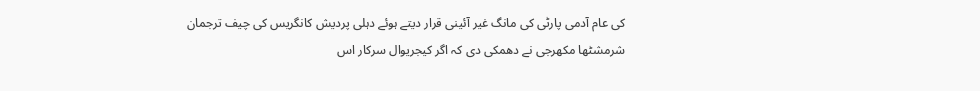کی عام آدمی پارٹی کی مانگ غیر آئینی قرار دیتے ہوئے دہلی پردیش کانگریس کی چیف ترجمان شرمشٹھا مکھرجی نے دھمکی دی کہ اگر کیجریوال سرکار اس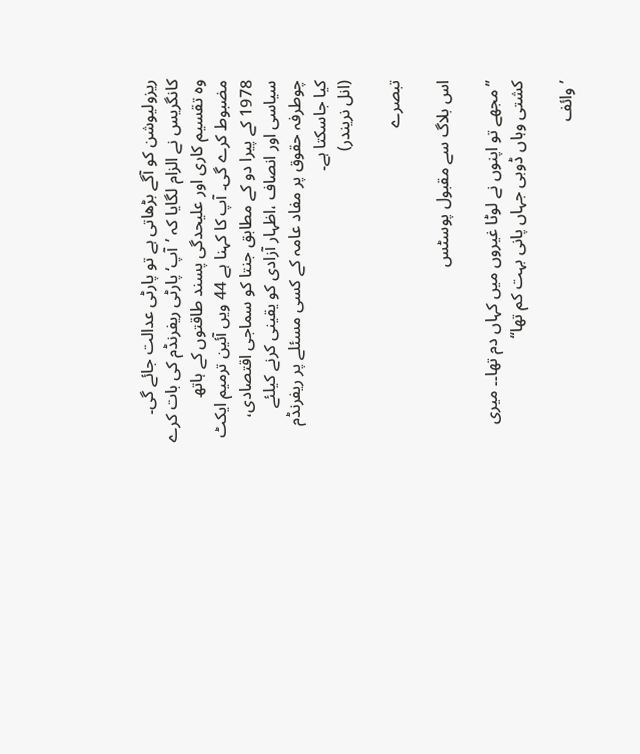ریزولیوشن کو آگے بڑھاتی ہے تو پارٹی عدالت جائے گی۔ کانگریس نے الزام لگایا کہ ’آپ‘ پارٹی ریفرنڈم کی بات کرے وہ تقسیم کاری اور علیحدگی پسند طاقتوں کے ہاتھ مضبوط کرے گی۔ آپ کا کہنا ہے 44 ویں آئین ترمیم ایکٹ 1978 کے پیرا دو کے مطابق جنتا کو سماجی اقتصادی، سیاسی اور انصاف ،اظہار آزادی کو یقینی کرنے کیلئے چوطرفہ حقوق پر مفاد عامہ کے کسی مسئلے پر ریفرنڈم کیا جاسکتا ہے۔
(انل نریندر)

تبصرے

اس بلاگ سے مقبول پوسٹس

’’مجھے تو اپنوں نے لوٹا غیروں میں کہاں دم تھا۔۔ میری کشتی وہاں ڈوبی جہاں پانی بہت کم تھا‘‘

’وائف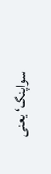سواپنگ‘ یعنی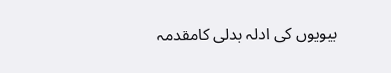بیویوں کی ادلہ بدلی کامقدمہ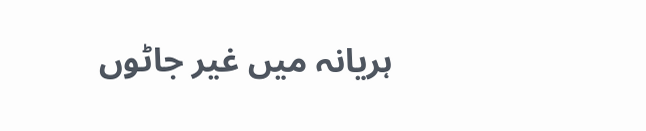ہریانہ میں غیر جاٹوں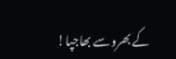کے بھروسے بھاجپا!